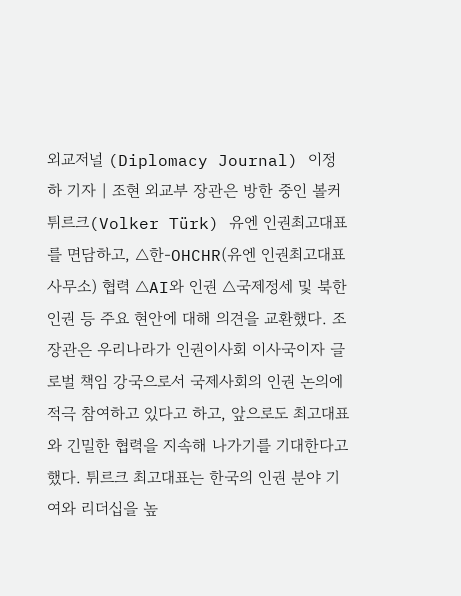외교저널 (Diplomacy Journal) 이정하 기자 | 조현 외교부 장관은 방한 중인 볼커 튀르크(Volker Türk) 유엔 인권최고대표를 면담하고, △한-OHCHR(유엔 인권최고대표사무소) 협력 △AI와 인권 △국제정세 및 북한 인권 등 주요 현안에 대해 의견을 교환했다. 조 장관은 우리나라가 인권이사회 이사국이자 글로벌 책임 강국으로서 국제사회의 인권 논의에 적극 참여하고 있다고 하고, 앞으로도 최고대표와 긴밀한 협력을 지속해 나가기를 기대한다고 했다. 튀르크 최고대표는 한국의 인권 분야 기여와 리더십을 높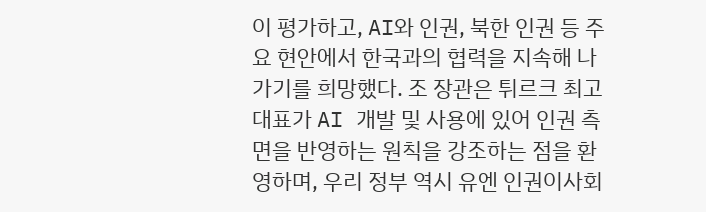이 평가하고, AI와 인권, 북한 인권 등 주요 현안에서 한국과의 협력을 지속해 나가기를 희망했다. 조 장관은 튀르크 최고대표가 AI 개발 및 사용에 있어 인권 측면을 반영하는 원칙을 강조하는 점을 환영하며, 우리 정부 역시 유엔 인권이사회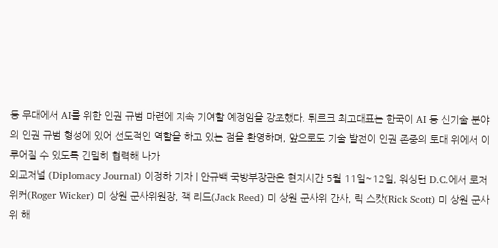등 무대에서 AI를 위한 인권 규범 마련에 지속 기여할 예정임을 강조했다. 튀르크 최고대표는 한국이 AI 등 신기술 분야의 인권 규범 형성에 있어 선도적인 역할을 하고 있는 점을 환영하며, 앞으로도 기술 발전이 인권 존중의 토대 위에서 이루어질 수 있도록 긴밀히 협력해 나가
외교저널 (Diplomacy Journal) 이정하 기자 | 안규백 국방부장관은 현지시간 5월 11일~12일, 워싱턴 D.C.에서 로저 위커(Roger Wicker) 미 상원 군사위원장, 잭 리드(Jack Reed) 미 상원 군사위 간사, 릭 스캇(Rick Scott) 미 상원 군사위 해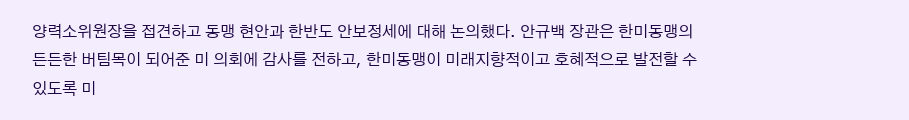양력소위원장을 접견하고 동맹 현안과 한반도 안보정세에 대해 논의했다. 안규백 장관은 한미동맹의 든든한 버팀목이 되어준 미 의회에 감사를 전하고, 한미동맹이 미래지향적이고 호혜적으로 발전할 수 있도록 미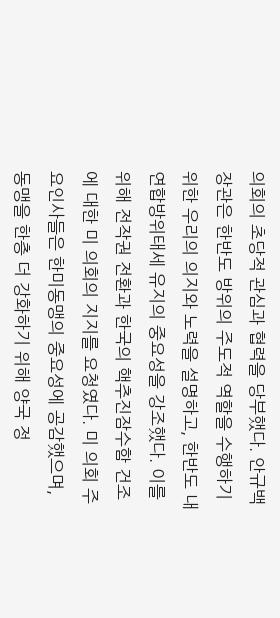의회의 초당적 관심과 협력을 당부했다. 안규백 장관은 한반도 방위의 주도적 역할을 수행하기 위한 우리의 의지와 노력을 설명하고, 한반도 내 연합방위태세 유지의 중요성을 강조했다. 이를 위해 전작권 전환과 한국의 핵추진잠수함 건조에 대한 미 의회의 지지를 요청였다. 미 의회 주요인사들은 한미동맹의 중요성에 공감했으며, 동맹을 한층 더 강화하기 위해 양국 정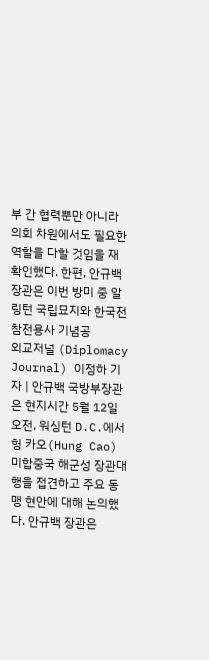부 간 협력뿐만 아니라 의회 차원에서도 필요한 역할을 다할 것임을 재확인했다. 한편, 안규백 장관은 이번 방미 중 알링턴 국립묘지와 한국전 참전용사 기념공
외교저널 (Diplomacy Journal) 이정하 기자 | 안규백 국방부장관은 현지시간 5월 12일 오전, 워싱턴 D.C.에서 헝 카오(Hung Cao) 미합중국 해군성 장관대행을 접견하고 주요 동맹 현안에 대해 논의했다. 안규백 장관은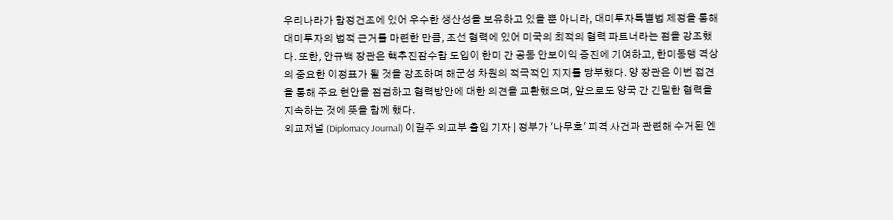우리나라가 함정건조에 있어 우수한 생산성을 보유하고 있을 뿐 아니라, 대미투자특별법 제정을 통해 대미투자의 법적 근거를 마련한 만큼, 조선 협력에 있어 미국의 최적의 협력 파트너라는 점을 강조했다. 또한, 안규백 장관은 핵추진잠수함 도입이 한미 간 공동 안보이익 증진에 기여하고, 한미동맹 격상의 중요한 이정표가 될 것을 강조하며 해군성 차원의 적극적인 지지를 당부했다. 양 장관은 이번 접견을 통해 주요 현안을 점검하고 협력방안에 대한 의견을 교환했으며, 앞으로도 양국 간 긴밀한 협력을 지속하는 것에 뜻을 함께 했다.
외교저널 (Diplomacy Journal) 이길주 외교부 출입 기자 | 정부가 '나무호' 피격 사건과 관련해 수거된 엔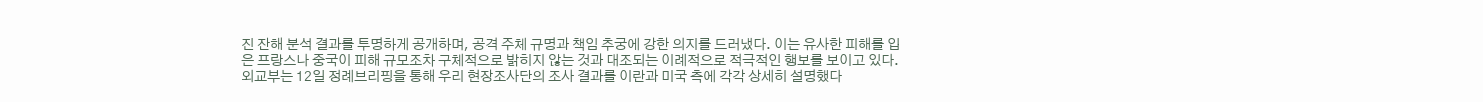진 잔해 분석 결과를 투명하게 공개하며, 공격 주체 규명과 책임 추궁에 강한 의지를 드러냈다. 이는 유사한 피해를 입은 프랑스나 중국이 피해 규모조차 구체적으로 밝히지 않는 것과 대조되는 이례적으로 적극적인 행보를 보이고 있다. 외교부는 12일 정례브리핑을 통해 우리 현장조사단의 조사 결과를 이란과 미국 측에 각각 상세히 설명했다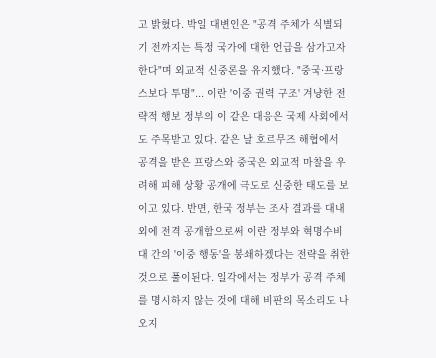고 밝혔다. 박일 대변인은 "공격 주체가 식별되기 전까지는 특정 국가에 대한 언급을 삼가고자 한다"며 외교적 신중론을 유지했다. "중국·프랑스보다 투명"... 이란 '이중 권력 구조' 겨냥한 전략적 행보 정부의 이 같은 대응은 국제 사회에서도 주목받고 있다. 같은 날 호르무즈 해협에서 공격을 받은 프랑스와 중국은 외교적 마찰을 우려해 피해 상황 공개에 극도로 신중한 태도를 보이고 있다. 반면, 한국 정부는 조사 결과를 대내외에 전격 공개함으로써 이란 정부와 혁명수비대 간의 '이중 행동'을 봉쇄하겠다는 전략을 취한 것으로 풀이된다. 일각에서는 정부가 공격 주체를 명시하지 않는 것에 대해 비판의 목소리도 나오지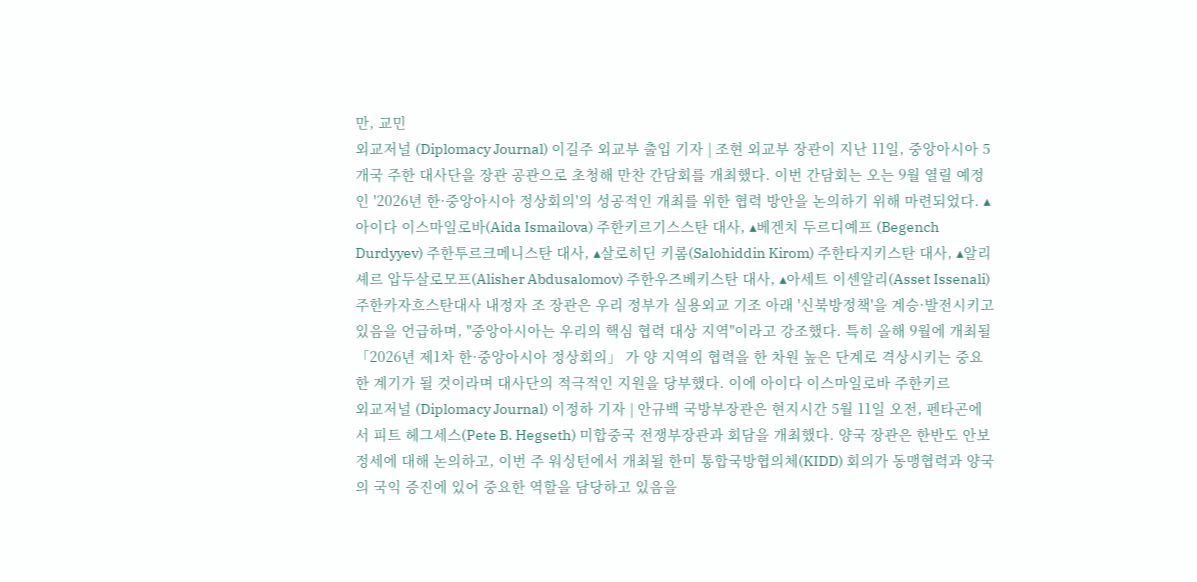만, 교민
외교저널 (Diplomacy Journal) 이길주 외교부 출입 기자 | 조현 외교부 장관이 지난 11일, 중앙아시아 5개국 주한 대사단을 장관 공관으로 초청해 만찬 간담회를 개최했다. 이번 간담회는 오는 9월 열릴 예정인 '2026년 한·중앙아시아 정상회의'의 성공적인 개최를 위한 협력 방안을 논의하기 위해 마련되었다. ▴아이다 이스마일로바(Aida Ismailova) 주한키르기스스탄 대사, ▴베겐치 두르디예프 (Begench Durdyyev) 주한투르크메니스탄 대사, ▴살로히딘 키롬(Salohiddin Kirom) 주한타지키스탄 대사, ▴알리셰르 압두살로모프(Alisher Abdusalomov) 주한우즈베키스탄 대사, ▴아세트 이센알리(Asset Issenali) 주한카자흐스탄대사 내정자 조 장관은 우리 정부가 실용외교 기조 아래 '신북방정책'을 계승·발전시키고 있음을 언급하며, "중앙아시아는 우리의 핵심 협력 대상 지역"이라고 강조했다. 특히 올해 9월에 개최될 「2026년 제1차 한·중앙아시아 정상회의」 가 양 지역의 협력을 한 차원 높은 단계로 격상시키는 중요한 계기가 될 것이라며 대사단의 적극적인 지원을 당부했다. 이에 아이다 이스마일로바 주한키르
외교저널 (Diplomacy Journal) 이정하 기자 | 안규백 국방부장관은 현지시간 5월 11일 오전, 펜타곤에서 피트 헤그세스(Pete B. Hegseth) 미합중국 전쟁부장관과 회담을 개최했다. 양국 장관은 한반도 안보정세에 대해 논의하고, 이번 주 워싱턴에서 개최될 한미 통합국방협의체(KIDD) 회의가 동맹협력과 양국의 국익 증진에 있어 중요한 역할을 담당하고 있음을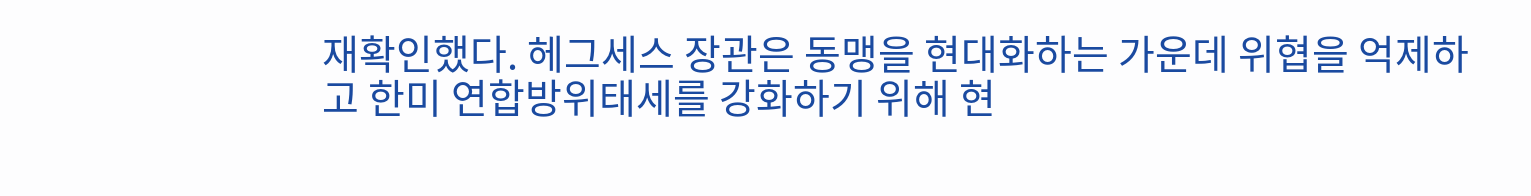재확인했다. 헤그세스 장관은 동맹을 현대화하는 가운데 위협을 억제하고 한미 연합방위태세를 강화하기 위해 현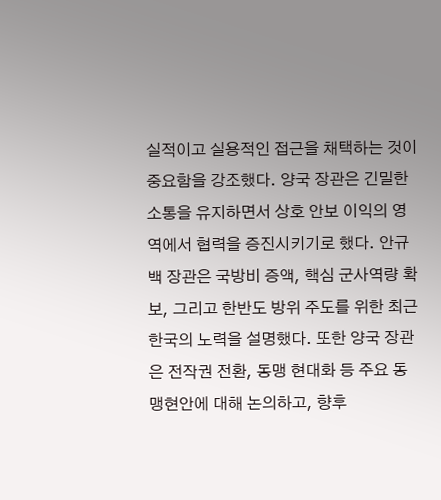실적이고 실용적인 접근을 채택하는 것이 중요함을 강조했다. 양국 장관은 긴밀한 소통을 유지하면서 상호 안보 이익의 영역에서 협력을 증진시키기로 했다. 안규백 장관은 국방비 증액, 핵심 군사역량 확보, 그리고 한반도 방위 주도를 위한 최근 한국의 노력을 설명했다. 또한 양국 장관은 전작권 전환, 동맹 현대화 등 주요 동맹현안에 대해 논의하고, 향후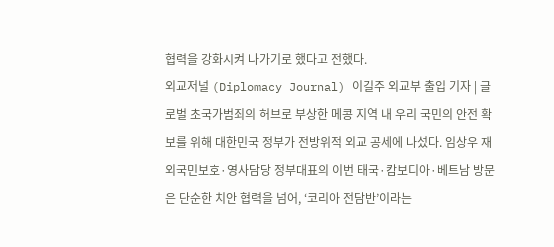협력을 강화시켜 나가기로 했다고 전했다.
외교저널 (Diplomacy Journal) 이길주 외교부 출입 기자 | 글로벌 초국가범죄의 허브로 부상한 메콩 지역 내 우리 국민의 안전 확보를 위해 대한민국 정부가 전방위적 외교 공세에 나섰다. 임상우 재외국민보호·영사담당 정부대표의 이번 태국·캄보디아·베트남 방문은 단순한 치안 협력을 넘어, ‘코리아 전담반’이라는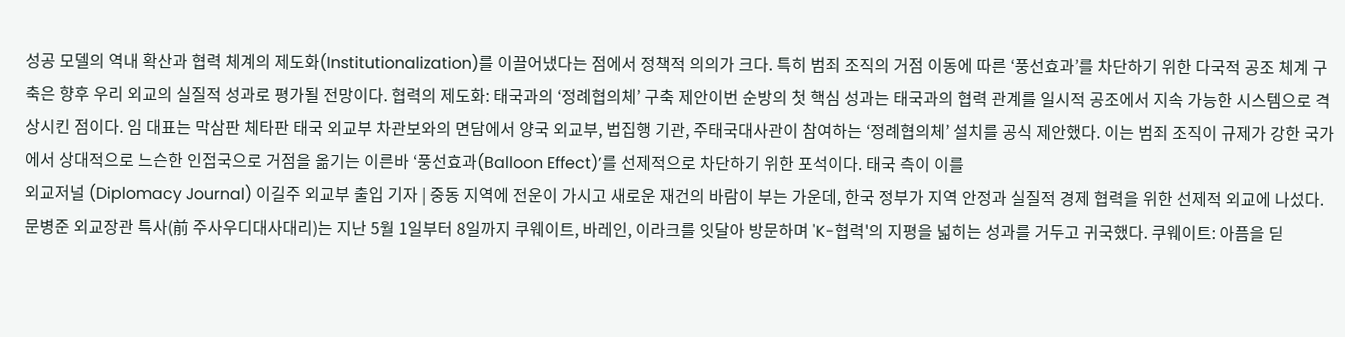성공 모델의 역내 확산과 협력 체계의 제도화(Institutionalization)를 이끌어냈다는 점에서 정책적 의의가 크다. 특히 범죄 조직의 거점 이동에 따른 ‘풍선효과’를 차단하기 위한 다국적 공조 체계 구축은 향후 우리 외교의 실질적 성과로 평가될 전망이다. 협력의 제도화: 태국과의 ‘정례협의체’ 구축 제안이번 순방의 첫 핵심 성과는 태국과의 협력 관계를 일시적 공조에서 지속 가능한 시스템으로 격상시킨 점이다. 임 대표는 막삼판 체타판 태국 외교부 차관보와의 면담에서 양국 외교부, 법집행 기관, 주태국대사관이 참여하는 ‘정례협의체’ 설치를 공식 제안했다. 이는 범죄 조직이 규제가 강한 국가에서 상대적으로 느슨한 인접국으로 거점을 옮기는 이른바 ‘풍선효과(Balloon Effect)’를 선제적으로 차단하기 위한 포석이다. 태국 측이 이를
외교저널 (Diplomacy Journal) 이길주 외교부 출입 기자 | 중동 지역에 전운이 가시고 새로운 재건의 바람이 부는 가운데, 한국 정부가 지역 안정과 실질적 경제 협력을 위한 선제적 외교에 나섰다. 문병준 외교장관 특사(前 주사우디대사대리)는 지난 5월 1일부터 8일까지 쿠웨이트, 바레인, 이라크를 잇달아 방문하며 'K-협력'의 지평을 넓히는 성과를 거두고 귀국했다. 쿠웨이트: 아픔을 딛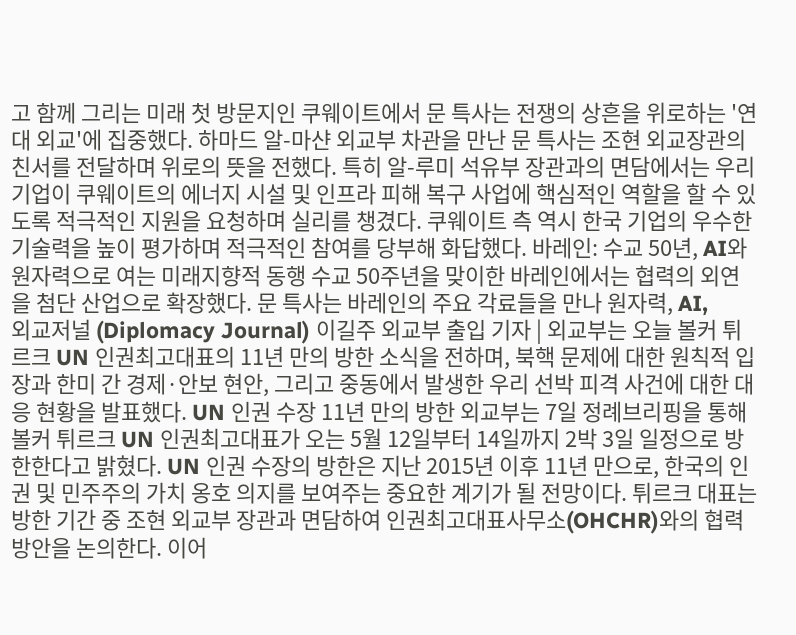고 함께 그리는 미래 첫 방문지인 쿠웨이트에서 문 특사는 전쟁의 상흔을 위로하는 '연대 외교'에 집중했다. 하마드 알-마샨 외교부 차관을 만난 문 특사는 조현 외교장관의 친서를 전달하며 위로의 뜻을 전했다. 특히 알-루미 석유부 장관과의 면담에서는 우리 기업이 쿠웨이트의 에너지 시설 및 인프라 피해 복구 사업에 핵심적인 역할을 할 수 있도록 적극적인 지원을 요청하며 실리를 챙겼다. 쿠웨이트 측 역시 한국 기업의 우수한 기술력을 높이 평가하며 적극적인 참여를 당부해 화답했다. 바레인: 수교 50년, AI와 원자력으로 여는 미래지향적 동행 수교 50주년을 맞이한 바레인에서는 협력의 외연을 첨단 산업으로 확장했다. 문 특사는 바레인의 주요 각료들을 만나 원자력, AI,
외교저널 (Diplomacy Journal) 이길주 외교부 출입 기자 | 외교부는 오늘 볼커 튀르크 UN 인권최고대표의 11년 만의 방한 소식을 전하며, 북핵 문제에 대한 원칙적 입장과 한미 간 경제·안보 현안, 그리고 중동에서 발생한 우리 선박 피격 사건에 대한 대응 현황을 발표했다. UN 인권 수장 11년 만의 방한 외교부는 7일 정례브리핑을 통해 볼커 튀르크 UN 인권최고대표가 오는 5월 12일부터 14일까지 2박 3일 일정으로 방한한다고 밝혔다. UN 인권 수장의 방한은 지난 2015년 이후 11년 만으로, 한국의 인권 및 민주주의 가치 옹호 의지를 보여주는 중요한 계기가 될 전망이다. 튀르크 대표는 방한 기간 중 조현 외교부 장관과 면담하여 인권최고대표사무소(OHCHR)와의 협력 방안을 논의한다. 이어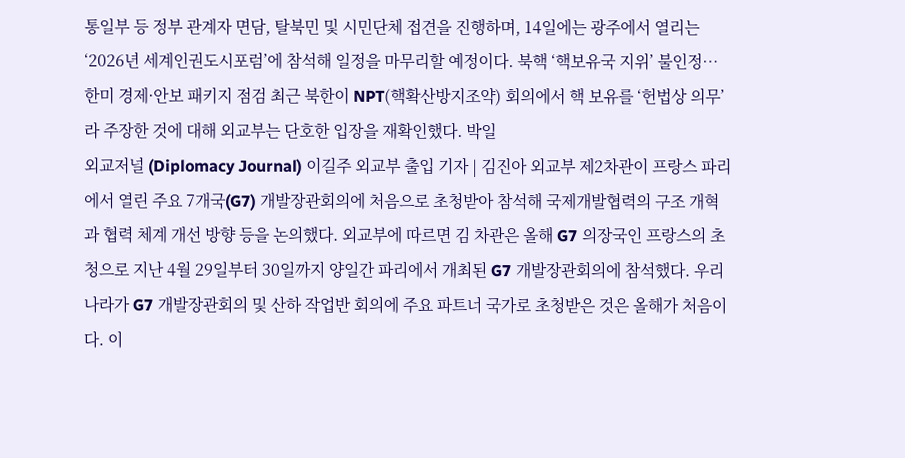통일부 등 정부 관계자 면담, 탈북민 및 시민단체 접견을 진행하며, 14일에는 광주에서 열리는 ‘2026년 세계인권도시포럼’에 참석해 일정을 마무리할 예정이다. 북핵 ‘핵보유국 지위’ 불인정… 한미 경제·안보 패키지 점검 최근 북한이 NPT(핵확산방지조약) 회의에서 핵 보유를 ‘헌법상 의무’라 주장한 것에 대해 외교부는 단호한 입장을 재확인했다. 박일
외교저널 (Diplomacy Journal) 이길주 외교부 출입 기자 | 김진아 외교부 제2차관이 프랑스 파리에서 열린 주요 7개국(G7) 개발장관회의에 처음으로 초청받아 참석해 국제개발협력의 구조 개혁과 협력 체계 개선 방향 등을 논의했다. 외교부에 따르면 김 차관은 올해 G7 의장국인 프랑스의 초청으로 지난 4월 29일부터 30일까지 양일간 파리에서 개최된 G7 개발장관회의에 참석했다. 우리나라가 G7 개발장관회의 및 산하 작업반 회의에 주요 파트너 국가로 초청받은 것은 올해가 처음이다. 이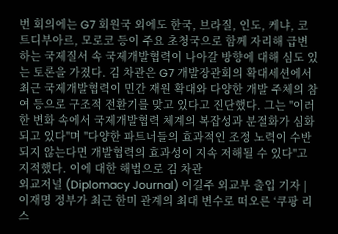번 회의에는 G7 회원국 외에도 한국, 브라질, 인도, 케냐, 코트디부아르, 모로코 등이 주요 초청국으로 함께 자리해 급변하는 국제질서 속 국제개발협력이 나아갈 방향에 대해 심도 있는 토론을 가졌다. 김 차관은 G7 개발장관회의 확대세션에서 최근 국제개발협력이 민간 재원 확대와 다양한 개발 주체의 참여 등으로 구조적 전환기를 맞고 있다고 진단했다. 그는 "이러한 변화 속에서 국제개발협력 체계의 복잡성과 분절화가 심화되고 있다"며 "다양한 파트너들의 효과적인 조정 노력이 수반되지 않는다면 개발협력의 효과성이 지속 저해될 수 있다"고 지적했다. 이에 대한 해법으로 김 차관
외교저널 (Diplomacy Journal) 이길주 외교부 출입 기자 | 이재명 정부가 최근 한미 관계의 최대 변수로 떠오른 ‘쿠팡 리스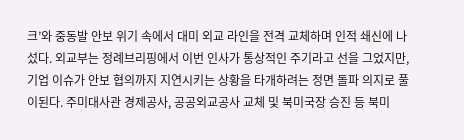크’와 중동발 안보 위기 속에서 대미 외교 라인을 전격 교체하며 인적 쇄신에 나섰다. 외교부는 정례브리핑에서 이번 인사가 통상적인 주기라고 선을 그었지만, 기업 이슈가 안보 협의까지 지연시키는 상황을 타개하려는 정면 돌파 의지로 풀이된다. 주미대사관 경제공사, 공공외교공사 교체 및 북미국장 승진 등 북미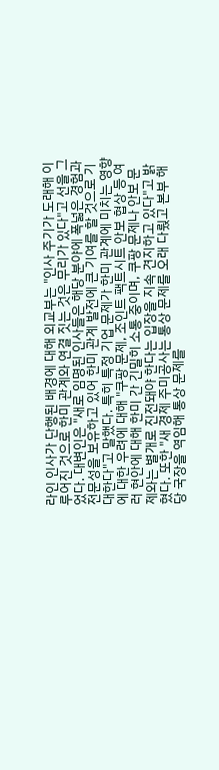라인 인사가 단행된 배경에 대해 외교부는 "인사 주기가 도래해 이루어진 것으로 한미 관계와 연결 짓는 것은 무리가 있다"고 선을 그었다. 대변인은 "새로 임명된 인사들은 해당 분야에 폭넓은 경험과 전문성을 보유하고 있어 한미 관계 발전에 큰 기여를 할 것으로 기대한다"고 말했다. 특히 특정 기업 문제가 한미 관계에 미치는 영향에 대한 우려에 대해 "쿠팡 문제, 조인트 팩트시트 안보 협상 등 여러 현안에 대해 한미 간 긴밀히 소통 중이며, 쿠팡 문제나 안보 문제와는 별개로 진전돼야 한다는 입장을 지속 견지하고 있다"고 밝혔다. 또한 "새 경제 주미공사는 통상 문제를 오래 다뤘고 본부 해당 국장을 역임해 통상 문제를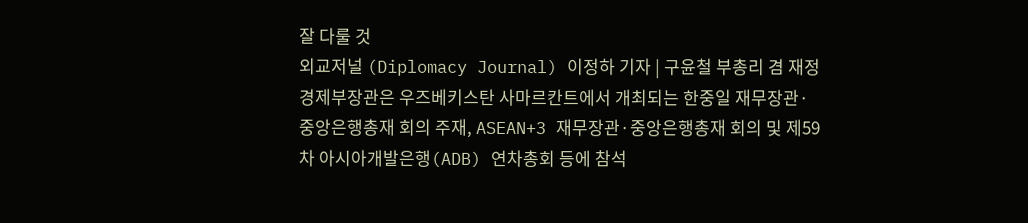잘 다룰 것
외교저널 (Diplomacy Journal) 이정하 기자 | 구윤철 부총리 겸 재정경제부장관은 우즈베키스탄 사마르칸트에서 개최되는 한중일 재무장관·중앙은행총재 회의 주재, ASEAN+3 재무장관·중앙은행총재 회의 및 제59차 아시아개발은행(ADB) 연차총회 등에 참석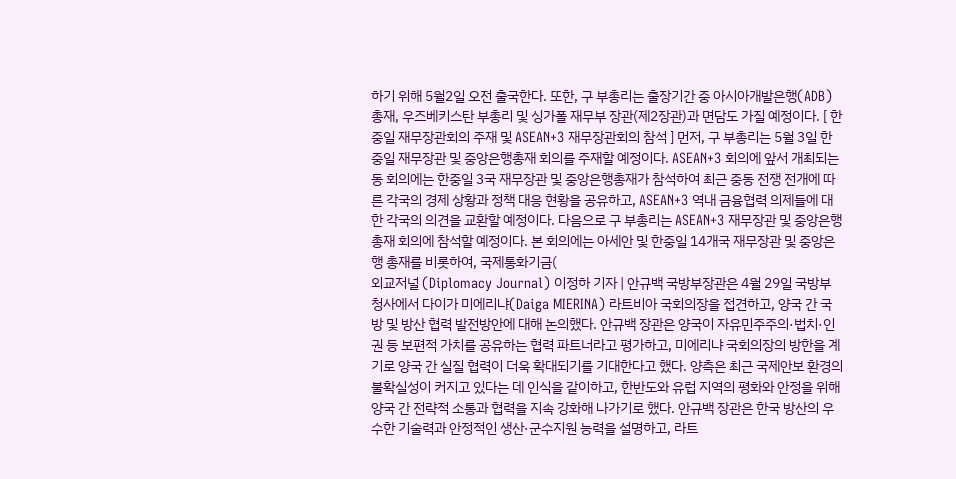하기 위해 5월2일 오전 출국한다. 또한, 구 부총리는 출장기간 중 아시아개발은행(ADB) 총재, 우즈베키스탄 부총리 및 싱가폴 재무부 장관(제2장관)과 면담도 가질 예정이다. [ 한중일 재무장관회의 주재 및 ASEAN+3 재무장관회의 참석 ] 먼저, 구 부총리는 5월 3일 한중일 재무장관 및 중앙은행총재 회의를 주재할 예정이다. ASEAN+3 회의에 앞서 개최되는 동 회의에는 한중일 3국 재무장관 및 중앙은행총재가 참석하여 최근 중동 전쟁 전개에 따른 각국의 경제 상황과 정책 대응 현황을 공유하고, ASEAN+3 역내 금융협력 의제들에 대한 각국의 의견을 교환할 예정이다. 다음으로 구 부총리는 ASEAN+3 재무장관 및 중앙은행총재 회의에 참석할 예정이다. 본 회의에는 아세안 및 한중일 14개국 재무장관 및 중앙은행 총재를 비롯하여, 국제통화기금(
외교저널 (Diplomacy Journal) 이정하 기자 | 안규백 국방부장관은 4월 29일 국방부 청사에서 다이가 미에리냐(Daiga MIERINA) 라트비아 국회의장을 접견하고, 양국 간 국방 및 방산 협력 발전방안에 대해 논의했다. 안규백 장관은 양국이 자유민주주의·법치·인권 등 보편적 가치를 공유하는 협력 파트너라고 평가하고, 미에리냐 국회의장의 방한을 계기로 양국 간 실질 협력이 더욱 확대되기를 기대한다고 했다. 양측은 최근 국제안보 환경의 불확실성이 커지고 있다는 데 인식을 같이하고, 한반도와 유럽 지역의 평화와 안정을 위해 양국 간 전략적 소통과 협력을 지속 강화해 나가기로 했다. 안규백 장관은 한국 방산의 우수한 기술력과 안정적인 생산·군수지원 능력을 설명하고, 라트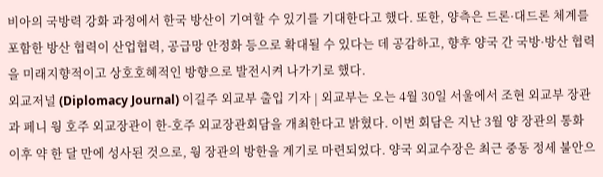비아의 국방력 강화 과정에서 한국 방산이 기여할 수 있기를 기대한다고 했다. 또한, 양측은 드론·대드론 체계를 포함한 방산 협력이 산업협력, 공급망 안정화 등으로 확대될 수 있다는 데 공감하고, 향후 양국 간 국방·방산 협력을 미래지향적이고 상호호혜적인 방향으로 발전시켜 나가기로 했다.
외교저널 (Diplomacy Journal) 이길주 외교부 출입 기자 | 외교부는 오는 4월 30일 서울에서 조현 외교부 장관과 페니 웡 호주 외교장관이 한-호주 외교장관회담을 개최한다고 밝혔다. 이번 회담은 지난 3월 양 장관의 통화 이후 약 한 달 만에 성사된 것으로, 웡 장관의 방한을 계기로 마련되었다. 양국 외교수장은 최근 중동 정세 불안으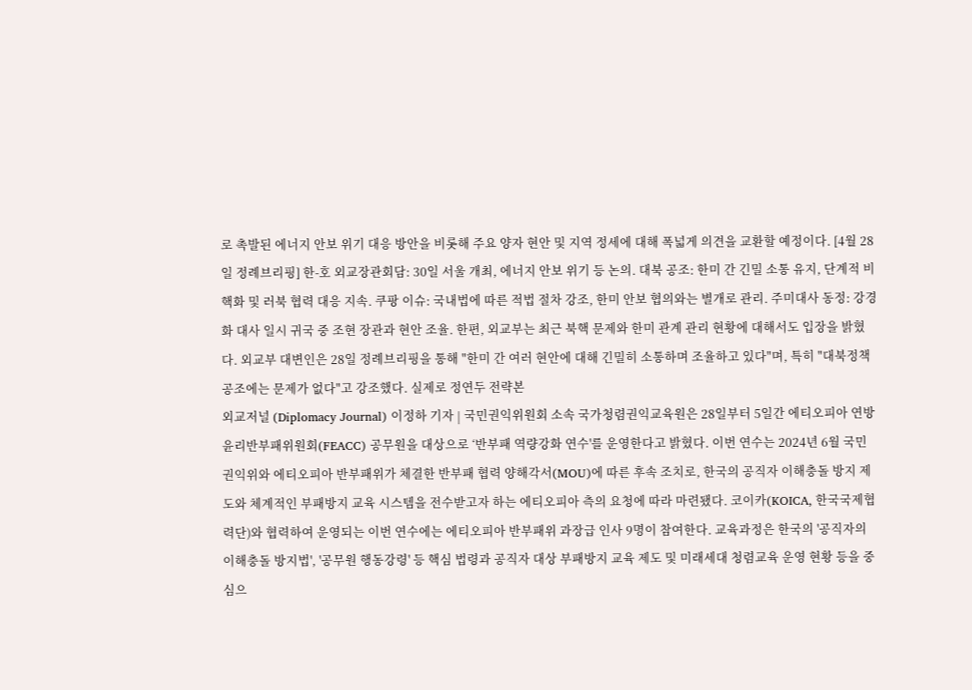로 촉발된 에너지 안보 위기 대응 방안을 비롯해 주요 양자 현안 및 지역 정세에 대해 폭넓게 의견을 교환할 예정이다. [4월 28일 정례브리핑] 한-호 외교장관회담: 30일 서울 개최, 에너지 안보 위기 등 논의. 대북 공조: 한미 간 긴밀 소통 유지, 단계적 비핵화 및 러북 협력 대응 지속. 쿠팡 이슈: 국내법에 따른 적법 절차 강조, 한미 안보 협의와는 별개로 관리. 주미대사 동정: 강경화 대사 일시 귀국 중 조현 장관과 현안 조율. 한편, 외교부는 최근 북핵 문제와 한미 관계 관리 현황에 대해서도 입장을 밝혔다. 외교부 대변인은 28일 정례브리핑을 통해 "한미 간 여러 현안에 대해 긴밀히 소통하며 조율하고 있다"며, 특히 "대북정책 공조에는 문제가 없다"고 강조했다. 실제로 정연두 전략본
외교저널 (Diplomacy Journal) 이정하 기자 | 국민권익위원회 소속 국가청렴권익교육원은 28일부터 5일간 에티오피아 연방윤리반부패위원회(FEACC) 공무원을 대상으로 ‘반부패 역량강화 연수'를 운영한다고 밝혔다. 이번 연수는 2024년 6월 국민권익위와 에티오피아 반부패위가 체결한 반부패 협력 양해각서(MOU)에 따른 후속 조치로, 한국의 공직자 이해충돌 방지 제도와 체계적인 부패방지 교육 시스템을 전수받고자 하는 에티오피아 측의 요청에 따라 마련됐다. 코이카(KOICA, 한국국제협력단)와 협력하여 운영되는 이번 연수에는 에티오피아 반부패위 과장급 인사 9명이 참여한다. 교육과정은 한국의 '공직자의 이해충돌 방지법', '공무원 행동강령' 등 핵심 법령과 공직자 대상 부패방지 교육 제도 및 미래세대 청렴교육 운영 현황 등을 중심으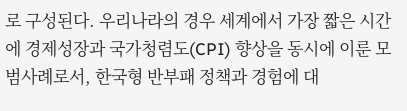로 구성된다. 우리나라의 경우 세계에서 가장 짧은 시간에 경제성장과 국가청렴도(CPI) 향상을 동시에 이룬 모범사례로서, 한국형 반부패 정책과 경험에 대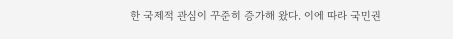한 국제적 관심이 꾸준히 증가해 왔다. 이에 따라 국민권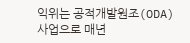익위는 공적개발원조(ODA) 사업으로 매년